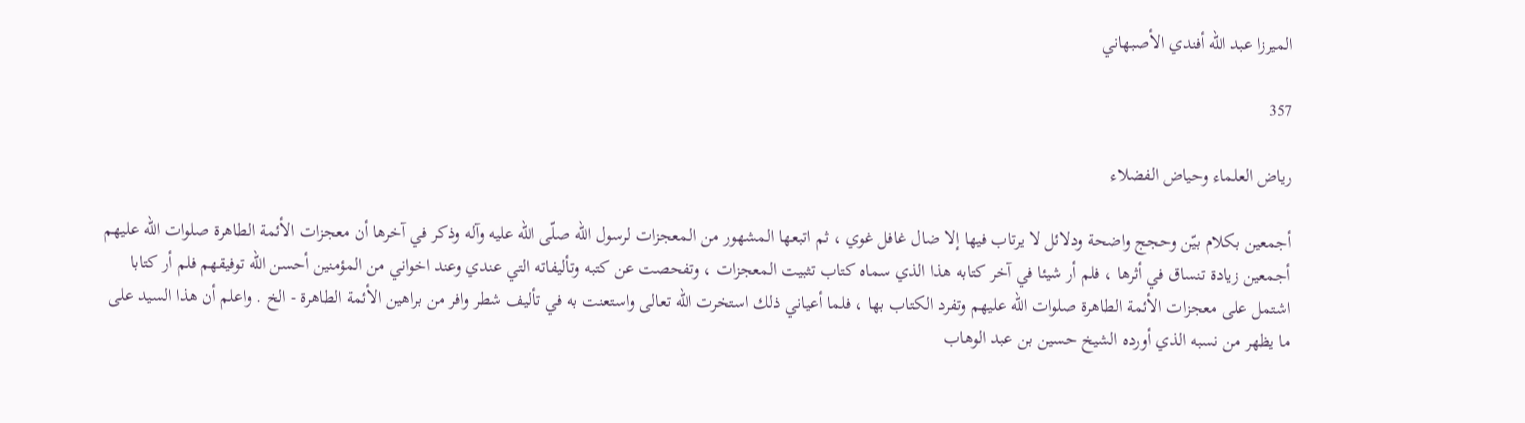الميرزا عبد الله أفندي الأصبهاني

357

رياض العلماء وحياض الفضلاء

أجمعين بكلام بيّن وحجج واضحة ودلائل لا يرتاب فيها إلا ضال غافل غوي ، ثم اتبعها المشهور من المعجزات لرسول اللّه صلّى اللّه عليه وآله وذكر في آخرها أن معجزات الأئمة الطاهرة صلوات اللّه عليهم أجمعين زيادة تنساق في أثرها ، فلم أر شيئا في آخر كتابه هذا الذي سماه كتاب تثبيت المعجزات ، وتفحصت عن كتبه وتأليفاته التي عندي وعند اخواني من المؤمنين أحسن اللّه توفيقهم فلم أر كتابا اشتمل على معجزات الأئمة الطاهرة صلوات اللّه عليهم وتفرد الكتاب بها ، فلما أعياني ذلك استخرت اللّه تعالى واستعنت به في تأليف شطر وافر من براهين الأئمة الطاهرة - الخ . واعلم أن هذا السيد على ما يظهر من نسبه الذي أورده الشيخ حسين بن عبد الوهاب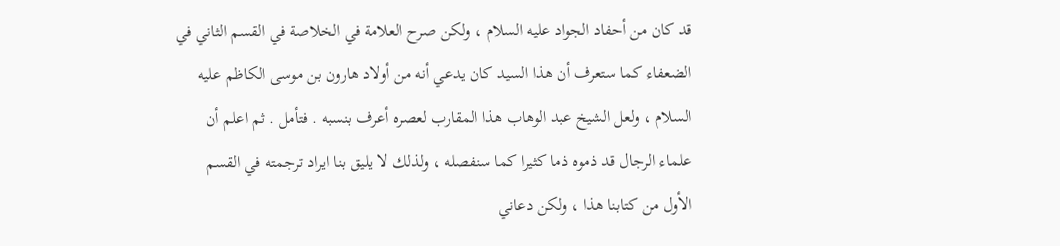قد كان من أحفاد الجواد عليه السلام ، ولكن صرح العلامة في الخلاصة في القسم الثاني في الضعفاء كما ستعرف أن هذا السيد كان يدعي أنه من أولاد هارون بن موسى الكاظم عليه السلام ، ولعل الشيخ عبد الوهاب هذا المقارب لعصره أعرف بنسبه . فتأمل . ثم اعلم أن علماء الرجال قد ذموه ذما كثيرا كما سنفصله ، ولذلك لا يليق بنا ايراد ترجمته في القسم الأول من كتابنا هذا ، ولكن دعاني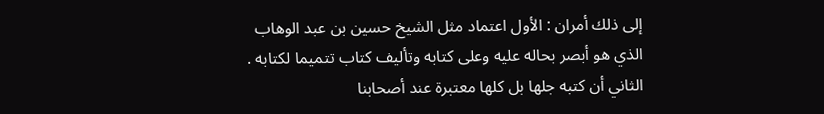إلى ذلك أمران : الأول اعتماد مثل الشيخ حسين بن عبد الوهاب الذي هو أبصر بحاله عليه وعلى كتابه وتأليف كتاب تتميما لكتابه . الثاني أن كتبه جلها بل كلها معتبرة عند أصحابنا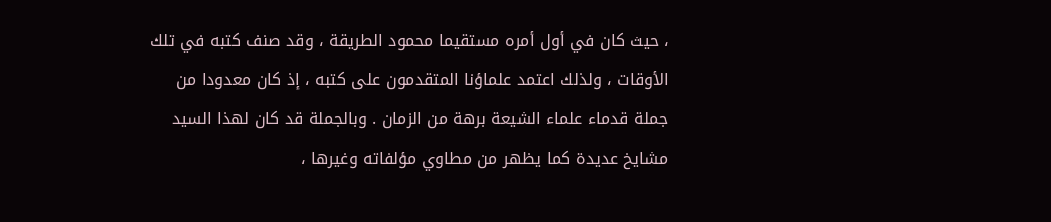، حيث كان في أول أمره مستقيما محمود الطريقة ، وقد صنف كتبه في تلك الأوقات ، ولذلك اعتمد علماؤنا المتقدمون على كتبه ، إذ كان معدودا من جملة قدماء علماء الشيعة برهة من الزمان . وبالجملة قد كان لهذا السيد مشايخ عديدة كما يظهر من مطاوي مؤلفاته وغيرها ،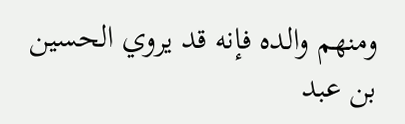ومنهم والده فإنه قد يروي الحسين بن عبد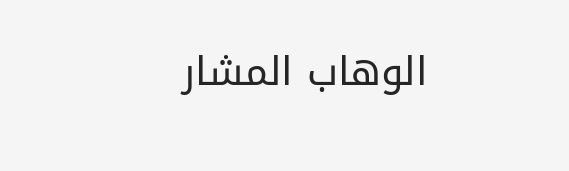الوهاب المشار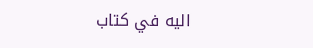اليه في كتاب